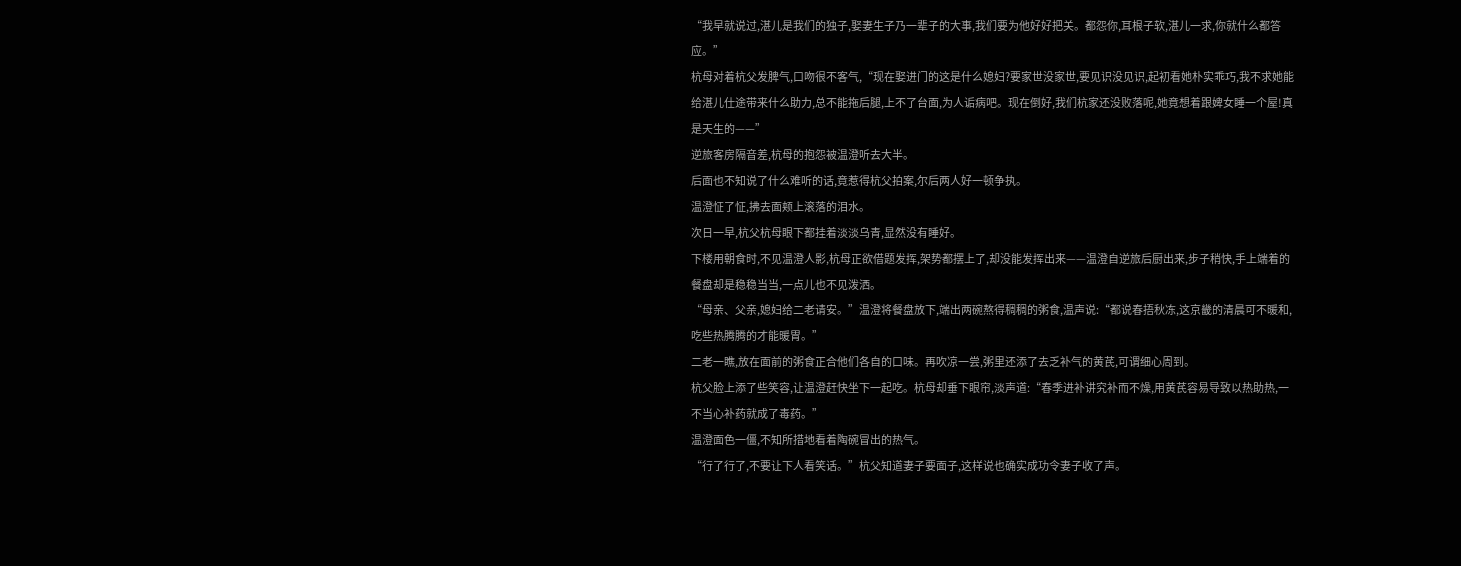“我早就说过,湛儿是我们的独子,娶妻生子乃一辈子的大事,我们要为他好好把关。都怨你,耳根子软,湛儿一求,你就什么都答应。”
杭母对着杭父发脾气,口吻很不客气,“现在娶进门的这是什么媳妇?要家世没家世,要见识没见识,起初看她朴实乖巧,我不求她能给湛儿仕途带来什么助力,总不能拖后腿,上不了台面,为人诟病吧。现在倒好,我们杭家还没败落呢,她竟想着跟婢女睡一个屋!真是天生的——”
逆旅客房隔音差,杭母的抱怨被温澄听去大半。
后面也不知说了什么难听的话,竟惹得杭父拍案,尔后两人好一顿争执。
温澄怔了怔,拂去面颊上滚落的泪水。
次日一早,杭父杭母眼下都挂着淡淡乌青,显然没有睡好。
下楼用朝食时,不见温澄人影,杭母正欲借题发挥,架势都摆上了,却没能发挥出来——温澄自逆旅后厨出来,步子稍快,手上端着的餐盘却是稳稳当当,一点儿也不见泼洒。
“母亲、父亲,媳妇给二老请安。”温澄将餐盘放下,端出两碗熬得稠稠的粥食,温声说:“都说春捂秋冻,这京畿的清晨可不暖和,吃些热腾腾的才能暖胃。”
二老一瞧,放在面前的粥食正合他们各自的口味。再吹凉一尝,粥里还添了去乏补气的黄芪,可谓细心周到。
杭父脸上添了些笑容,让温澄赶快坐下一起吃。杭母却垂下眼帘,淡声道:“春季进补讲究补而不燥,用黄芪容易导致以热助热,一不当心补药就成了毒药。”
温澄面色一僵,不知所措地看着陶碗冒出的热气。
“行了行了,不要让下人看笑话。”杭父知道妻子要面子,这样说也确实成功令妻子收了声。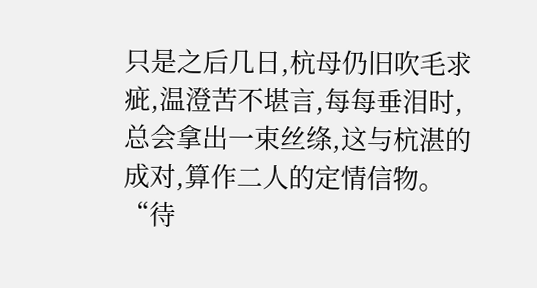只是之后几日,杭母仍旧吹毛求疵,温澄苦不堪言,每每垂泪时,总会拿出一束丝绦,这与杭湛的成对,算作二人的定情信物。
“待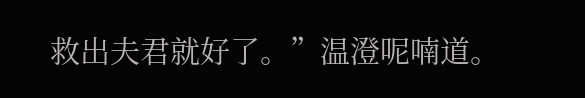救出夫君就好了。”温澄呢喃道。